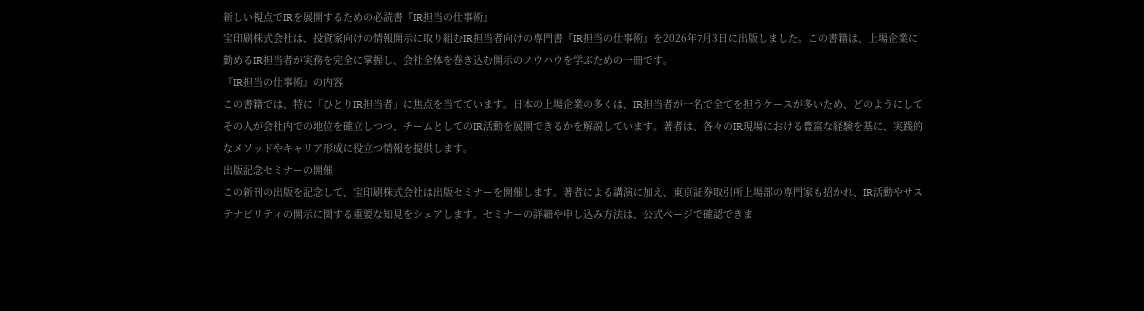新しい視点でIRを展開するための必読書『IR担当の仕事術』
宝印刷株式会社は、投資家向けの情報開示に取り組むIR担当者向けの専門書『IR担当の仕事術』を2026年7月3日に出版しました。この書籍は、上場企業に勤めるIR担当者が実務を完全に掌握し、会社全体を巻き込む開示のノウハウを学ぶための一冊です。
『IR担当の仕事術』の内容
この書籍では、特に「ひとりIR担当者」に焦点を当てています。日本の上場企業の多くは、IR担当者が一名で全てを担うケースが多いため、どのようにしてその人が会社内での地位を確立しつつ、チームとしてのIR活動を展開できるかを解説しています。著者は、各々のIR現場における豊富な経験を基に、実践的なメソッドやキャリア形成に役立つ情報を提供します。
出版記念セミナーの開催
この新刊の出版を記念して、宝印刷株式会社は出版セミナーを開催します。著者による講演に加え、東京証券取引所上場部の専門家も招かれ、IR活動やサステナビリティの開示に関する重要な知見をシェアします。セミナーの詳細や申し込み方法は、公式ページで確認できま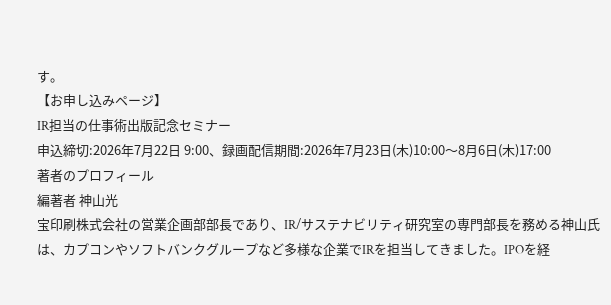す。
【お申し込みページ】
IR担当の仕事術出版記念セミナー
申込締切:2026年7月22日 9:00、録画配信期間:2026年7月23日(木)10:00〜8月6日(木)17:00
著者のプロフィール
編著者 神山光
宝印刷株式会社の営業企画部部長であり、IR/サステナビリティ研究室の専門部長を務める神山氏は、カプコンやソフトバンクグループなど多様な企業でIRを担当してきました。IPOを経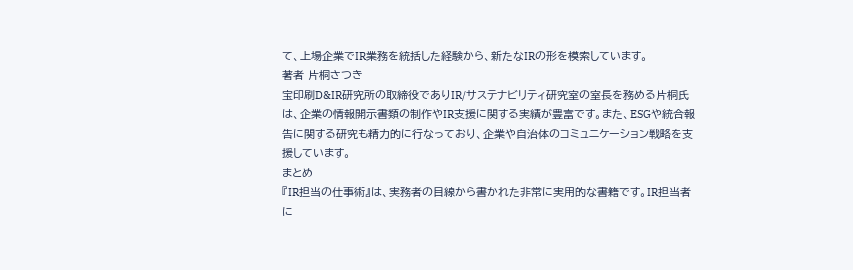て、上場企業でIR業務を統括した経験から、新たなIRの形を模索しています。
著者 片桐さつき
宝印刷D&IR研究所の取締役でありIR/サステナビリティ研究室の室長を務める片桐氏は、企業の情報開示書類の制作やIR支援に関する実績が豊富です。また、ESGや統合報告に関する研究も精力的に行なっており、企業や自治体のコミュニケーション戦略を支援しています。
まとめ
『IR担当の仕事術』は、実務者の目線から書かれた非常に実用的な書籍です。IR担当者に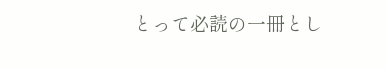とって必読の一冊とし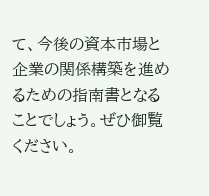て、今後の資本市場と企業の関係構築を進めるための指南書となることでしょう。ぜひ御覧ください。